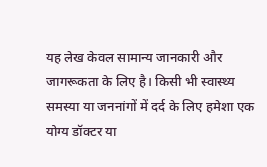यह लेख केवल सामान्य जानकारी और जागरूकता के लिए है। किसी भी स्वास्थ्य समस्या या जननांगों में दर्द के लिए हमेशा एक योग्य डॉक्टर या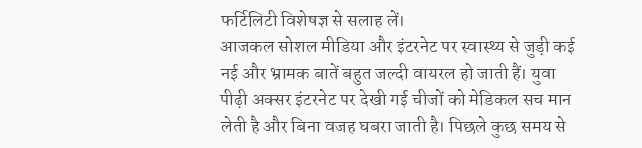फर्टिलिटी विशेषज्ञ से सलाह लें।
आजकल सोशल मीडिया और इंटरनेट पर स्वास्थ्य से जुड़ी कई नई और भ्रामक बातें बहुत जल्दी वायरल हो जाती हैं। युवा पीढ़ी अक्सर इंटरनेट पर देखी गई चीजों को मेडिकल सच मान लेती है और बिना वजह घबरा जाती है। पिछले कुछ समय से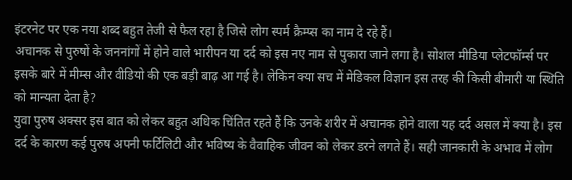इंटरनेट पर एक नया शब्द बहुत तेजी से फैल रहा है जिसे लोग स्पर्म क्रैम्प्स का नाम दे रहे हैं।
अचानक से पुरुषों के जननांगों में होने वाले भारीपन या दर्द को इस नए नाम से पुकारा जाने लगा है। सोशल मीडिया प्लेटफॉर्म्स पर इसके बारे में मीम्स और वीडियो की एक बड़ी बाढ़ आ गई है। लेकिन क्या सच में मेडिकल विज्ञान इस तरह की किसी बीमारी या स्थिति को मान्यता देता है?
युवा पुरुष अक्सर इस बात को लेकर बहुत अधिक चिंतित रहते हैं कि उनके शरीर में अचानक होने वाला यह दर्द असल में क्या है। इस दर्द के कारण कई पुरुष अपनी फर्टिलिटी और भविष्य के वैवाहिक जीवन को लेकर डरने लगते हैं। सही जानकारी के अभाव में लोग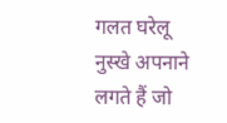गलत घरेलू नुस्खे अपनाने लगते हैं जो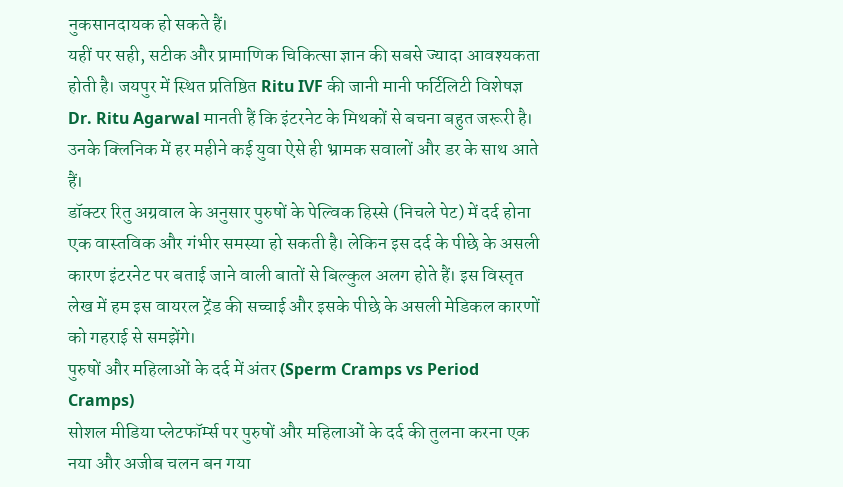नुकसानदायक हो सकते हैं।
यहीं पर सही, सटीक और प्रामाणिक चिकित्सा ज्ञान की सबसे ज्यादा आवश्यकता होती है। जयपुर में स्थित प्रतिष्ठित Ritu IVF की जानी मानी फर्टिलिटी विशेषज्ञ Dr. Ritu Agarwal मानती हैं कि इंटरनेट के मिथकों से बचना बहुत जरूरी है। उनके क्लिनिक में हर महीने कई युवा ऐसे ही भ्रामक सवालों और डर के साथ आते हैं।
डॉक्टर रितु अग्रवाल के अनुसार पुरुषों के पेल्विक हिस्से (निचले पेट) में दर्द होना एक वास्तविक और गंभीर समस्या हो सकती है। लेकिन इस दर्द के पीछे के असली कारण इंटरनेट पर बताई जाने वाली बातों से बिल्कुल अलग होते हैं। इस विस्तृत लेख में हम इस वायरल ट्रेंड की सच्चाई और इसके पीछे के असली मेडिकल कारणों को गहराई से समझेंगे।
पुरुषों और महिलाओं के दर्द में अंतर (Sperm Cramps vs Period Cramps)
सोशल मीडिया प्लेटफॉर्म्स पर पुरुषों और महिलाओं के दर्द की तुलना करना एक नया और अजीब चलन बन गया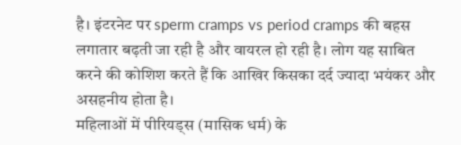है। इंटरनेट पर sperm cramps vs period cramps की बहस लगातार बढ़ती जा रही है और वायरल हो रही है। लोग यह साबित करने की कोशिश करते हैं कि आखिर किसका दर्द ज्यादा भयंकर और असहनीय होता है।
महिलाओं में पीरियड्स (मासिक धर्म) के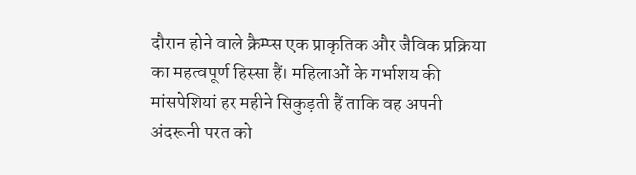दौरान होने वाले क्रैम्प्स एक प्राकृतिक और जैविक प्रक्रिया का महत्वपूर्ण हिस्सा हैं। महिलाओं के गर्भाशय की मांसपेशियां हर महीने सिकुड़ती हैं ताकि वह अपनी अंदरूनी परत को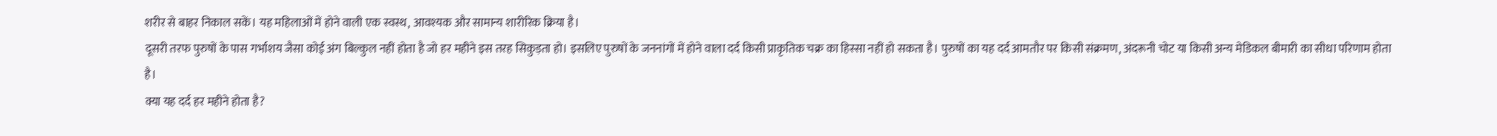शरीर से बाहर निकाल सकें। यह महिलाओं में होने वाली एक स्वस्थ, आवश्यक और सामान्य शारीरिक क्रिया है।
दूसरी तरफ पुरुषों के पास गर्भाशय जैसा कोई अंग बिल्कुल नहीं होता है जो हर महीने इस तरह सिकुड़ता हो। इसलिए पुरुषों के जननांगों में होने वाला दर्द किसी प्राकृतिक चक्र का हिस्सा नहीं हो सकता है। पुरुषों का यह दर्द आमतौर पर किसी संक्रमण, अंदरूनी चोट या किसी अन्य मेडिकल बीमारी का सीधा परिणाम होता है।
क्या यह दर्द हर महीने होता है?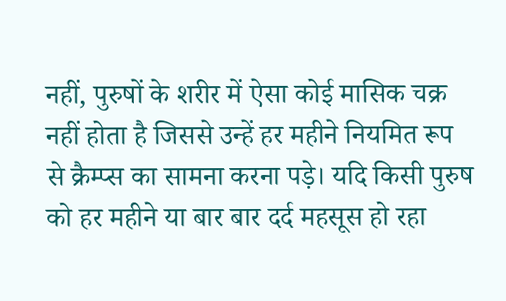नहीं, पुरुषों के शरीर में ऐसा कोई मासिक चक्र नहीं होता है जिससे उन्हें हर महीने नियमित रूप से क्रैम्प्स का सामना करना पड़े। यदि किसी पुरुष को हर महीने या बार बार दर्द महसूस हो रहा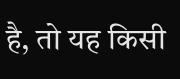है, तो यह किसी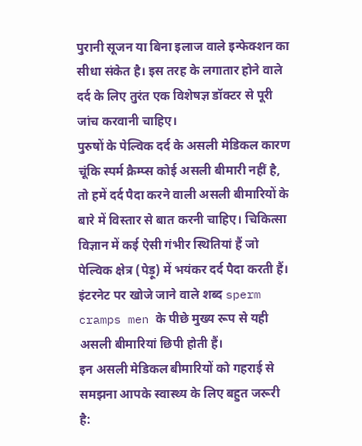पुरानी सूजन या बिना इलाज वाले इन्फेक्शन का सीधा संकेत है। इस तरह के लगातार होने वाले दर्द के लिए तुरंत एक विशेषज्ञ डॉक्टर से पूरी जांच करवानी चाहिए।
पुरुषों के पेल्विक दर्द के असली मेडिकल कारण
चूंकि स्पर्म क्रैम्प्स कोई असली बीमारी नहीं है, तो हमें दर्द पैदा करने वाली असली बीमारियों के बारे में विस्तार से बात करनी चाहिए। चिकित्सा विज्ञान में कई ऐसी गंभीर स्थितियां हैं जो पेल्विक क्षेत्र (पेड़ू) में भयंकर दर्द पैदा करती हैं। इंटरनेट पर खोजे जाने वाले शब्द sperm cramps men के पीछे मुख्य रूप से यही असली बीमारियां छिपी होती हैं।
इन असली मेडिकल बीमारियों को गहराई से समझना आपके स्वास्थ्य के लिए बहुत जरूरी है: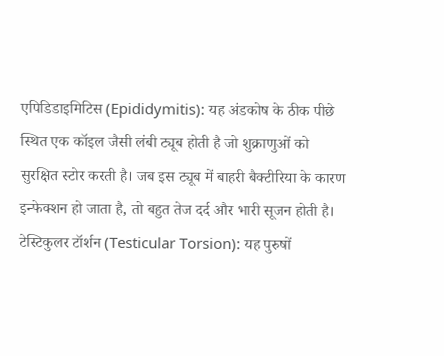एपिडिडाइमिटिस (Epididymitis): यह अंडकोष के ठीक पीछे स्थित एक कॉइल जैसी लंबी ट्यूब होती है जो शुक्राणुओं को सुरक्षित स्टोर करती है। जब इस ट्यूब में बाहरी बैक्टीरिया के कारण इन्फेक्शन हो जाता है, तो बहुत तेज दर्द और भारी सूजन होती है।
टेस्टिकुलर टॉर्शन (Testicular Torsion): यह पुरुषों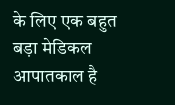के लिए एक बहुत बड़ा मेडिकल आपातकाल है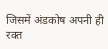जिसमें अंडकोष अपनी ही रक्त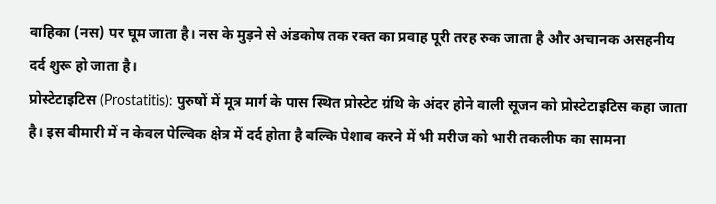वाहिका (नस) पर घूम जाता है। नस के मुड़ने से अंडकोष तक रक्त का प्रवाह पूरी तरह रुक जाता है और अचानक असहनीय दर्द शुरू हो जाता है।
प्रोस्टेटाइटिस (Prostatitis): पुरुषों में मूत्र मार्ग के पास स्थित प्रोस्टेट ग्रंथि के अंदर होने वाली सूजन को प्रोस्टेटाइटिस कहा जाता है। इस बीमारी में न केवल पेल्विक क्षेत्र में दर्द होता है बल्कि पेशाब करने में भी मरीज को भारी तकलीफ का सामना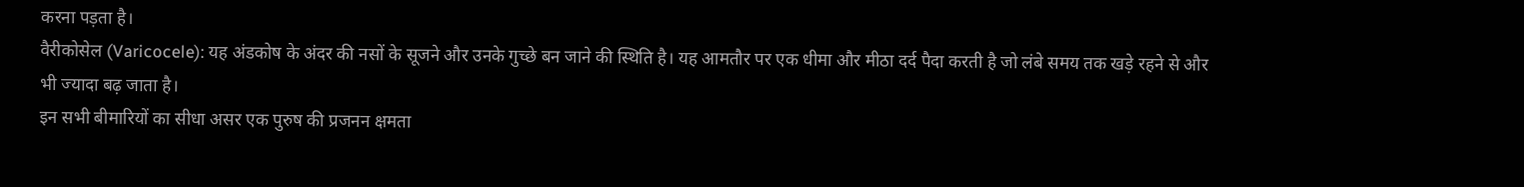करना पड़ता है।
वैरीकोसेल (Varicocele): यह अंडकोष के अंदर की नसों के सूजने और उनके गुच्छे बन जाने की स्थिति है। यह आमतौर पर एक धीमा और मीठा दर्द पैदा करती है जो लंबे समय तक खड़े रहने से और भी ज्यादा बढ़ जाता है।
इन सभी बीमारियों का सीधा असर एक पुरुष की प्रजनन क्षमता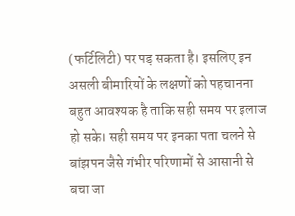(फर्टिलिटी) पर पड़ सकता है। इसलिए इन असली बीमारियों के लक्षणों को पहचानना बहुत आवश्यक है ताकि सही समय पर इलाज हो सके। सही समय पर इनका पता चलने से बांझपन जैसे गंभीर परिणामों से आसानी से बचा जा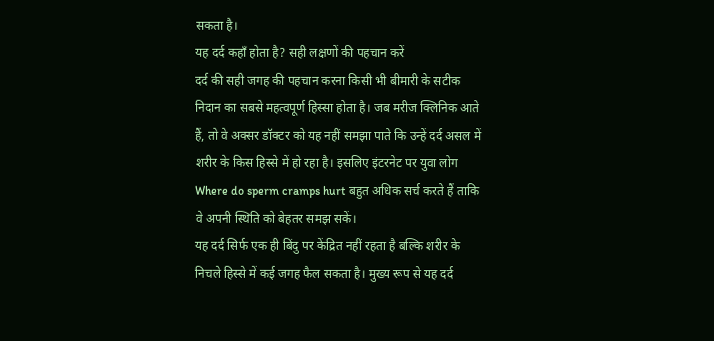सकता है।
यह दर्द कहाँ होता है? सही लक्षणों की पहचान करें
दर्द की सही जगह की पहचान करना किसी भी बीमारी के सटीक निदान का सबसे महत्वपूर्ण हिस्सा होता है। जब मरीज क्लिनिक आते हैं, तो वे अक्सर डॉक्टर को यह नहीं समझा पाते कि उन्हें दर्द असल में शरीर के किस हिस्से में हो रहा है। इसलिए इंटरनेट पर युवा लोग Where do sperm cramps hurt बहुत अधिक सर्च करते हैं ताकि वे अपनी स्थिति को बेहतर समझ सकें।
यह दर्द सिर्फ एक ही बिंदु पर केंद्रित नहीं रहता है बल्कि शरीर के निचले हिस्से में कई जगह फैल सकता है। मुख्य रूप से यह दर्द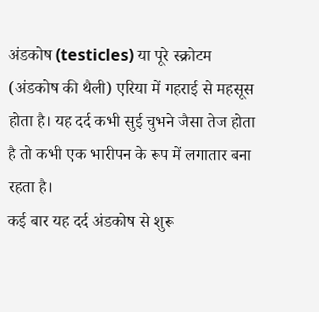अंडकोष (testicles) या पूरे स्क्रोटम (अंडकोष की थैली) एरिया में गहराई से महसूस होता है। यह दर्द कभी सुई चुभने जैसा तेज होता है तो कभी एक भारीपन के रूप में लगातार बना रहता है।
कई बार यह दर्द अंडकोष से शुरू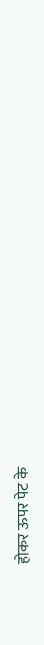होकर ऊपर पेट के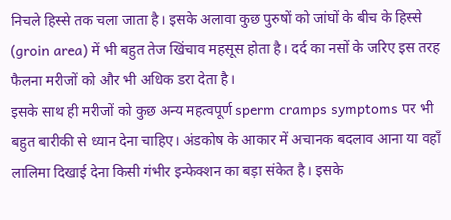निचले हिस्से तक चला जाता है। इसके अलावा कुछ पुरुषों को जांघों के बीच के हिस्से (groin area) में भी बहुत तेज खिंचाव महसूस होता है। दर्द का नसों के जरिए इस तरह फैलना मरीजों को और भी अधिक डरा देता है।
इसके साथ ही मरीजों को कुछ अन्य महत्वपूर्ण sperm cramps symptoms पर भी बहुत बारीकी से ध्यान देना चाहिए। अंडकोष के आकार में अचानक बदलाव आना या वहाँ लालिमा दिखाई देना किसी गंभीर इन्फेक्शन का बड़ा संकेत है। इसके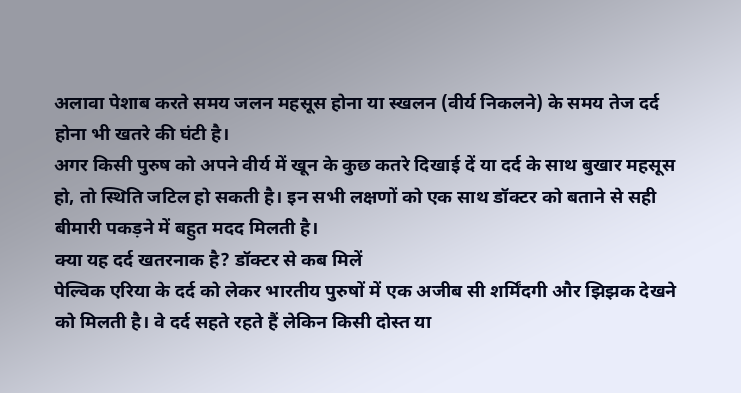अलावा पेशाब करते समय जलन महसूस होना या स्खलन (वीर्य निकलने) के समय तेज दर्द होना भी खतरे की घंटी है।
अगर किसी पुरुष को अपने वीर्य में खून के कुछ कतरे दिखाई दें या दर्द के साथ बुखार महसूस हो, तो स्थिति जटिल हो सकती है। इन सभी लक्षणों को एक साथ डॉक्टर को बताने से सही बीमारी पकड़ने में बहुत मदद मिलती है।
क्या यह दर्द खतरनाक है? डॉक्टर से कब मिलें
पेल्विक एरिया के दर्द को लेकर भारतीय पुरुषों में एक अजीब सी शर्मिंदगी और झिझक देखने को मिलती है। वे दर्द सहते रहते हैं लेकिन किसी दोस्त या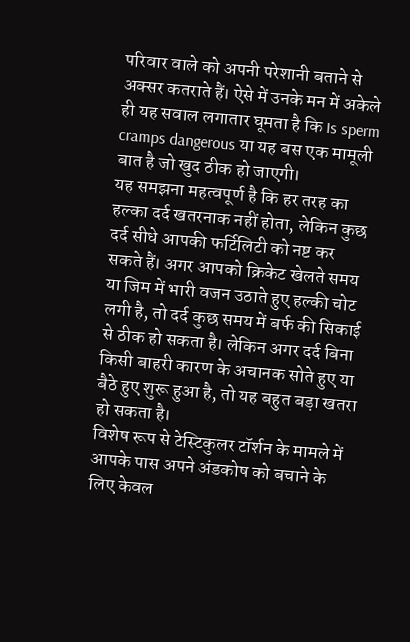परिवार वाले को अपनी परेशानी बताने से अक्सर कतराते हैं। ऐसे में उनके मन में अकेले ही यह सवाल लगातार घूमता है कि Is sperm cramps dangerous या यह बस एक मामूली बात है जो खुद ठीक हो जाएगी।
यह समझना महत्वपूर्ण है कि हर तरह का हल्का दर्द खतरनाक नहीं होता, लेकिन कुछ दर्द सीधे आपकी फर्टिलिटी को नष्ट कर सकते हैं। अगर आपको क्रिकेट खेलते समय या जिम में भारी वजन उठाते हुए हल्की चोट लगी है, तो दर्द कुछ समय में बर्फ की सिकाई से ठीक हो सकता है। लेकिन अगर दर्द बिना किसी बाहरी कारण के अचानक सोते हुए या बैठे हुए शुरू हुआ है, तो यह बहुत बड़ा खतरा हो सकता है।
विशेष रूप से टेस्टिकुलर टॉर्शन के मामले में आपके पास अपने अंडकोष को बचाने के लिए केवल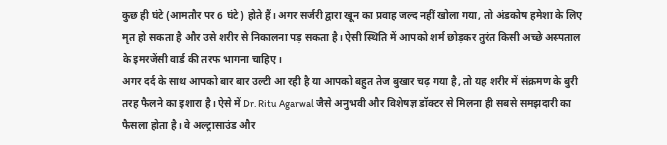कुछ ही घंटे (आमतौर पर 6 घंटे) होते हैं। अगर सर्जरी द्वारा खून का प्रवाह जल्द नहीं खोला गया, तो अंडकोष हमेशा के लिए मृत हो सकता है और उसे शरीर से निकालना पड़ सकता है। ऐसी स्थिति में आपको शर्म छोड़कर तुरंत किसी अच्छे अस्पताल के इमरजेंसी वार्ड की तरफ भागना चाहिए।
अगर दर्द के साथ आपको बार बार उल्टी आ रही है या आपको बहुत तेज बुखार चढ़ गया है, तो यह शरीर में संक्रमण के बुरी तरह फैलने का इशारा है। ऐसे में Dr. Ritu Agarwal जैसे अनुभवी और विशेषज्ञ डॉक्टर से मिलना ही सबसे समझदारी का फैसला होता है। वे अल्ट्रासाउंड और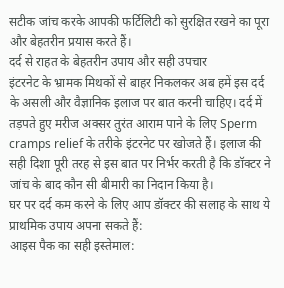सटीक जांच करके आपकी फर्टिलिटी को सुरक्षित रखने का पूरा और बेहतरीन प्रयास करते हैं।
दर्द से राहत के बेहतरीन उपाय और सही उपचार
इंटरनेट के भ्रामक मिथकों से बाहर निकलकर अब हमें इस दर्द के असली और वैज्ञानिक इलाज पर बात करनी चाहिए। दर्द में तड़पते हुए मरीज अक्सर तुरंत आराम पाने के लिए Sperm cramps relief के तरीके इंटरनेट पर खोजते हैं। इलाज की सही दिशा पूरी तरह से इस बात पर निर्भर करती है कि डॉक्टर ने जांच के बाद कौन सी बीमारी का निदान किया है।
घर पर दर्द कम करने के लिए आप डॉक्टर की सलाह के साथ ये प्राथमिक उपाय अपना सकते हैं:
आइस पैक का सही इस्तेमाल: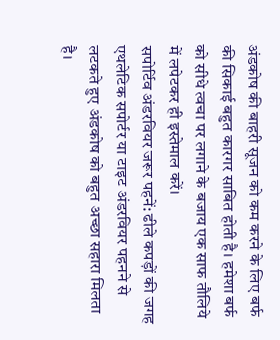अंडकोष की बाहरी सूजन को कम करने के लिए बर्फ की सिकाई बहुत कारगर साबित होती है। हमेशा बर्फ को सीधे त्वचा पर लगाने के बजाय एक साफ तौलिये में लपेटकर ही इस्तेमाल करें।
सपोर्टिव अंडरवियर जरूर पहनें: ढीले कपड़ों की जगह एथलेटिक सपोर्टर या टाइट अंडरवियर पहनने से लटकते हुए अंडकोष को बहुत अच्छा सहारा मिलता है।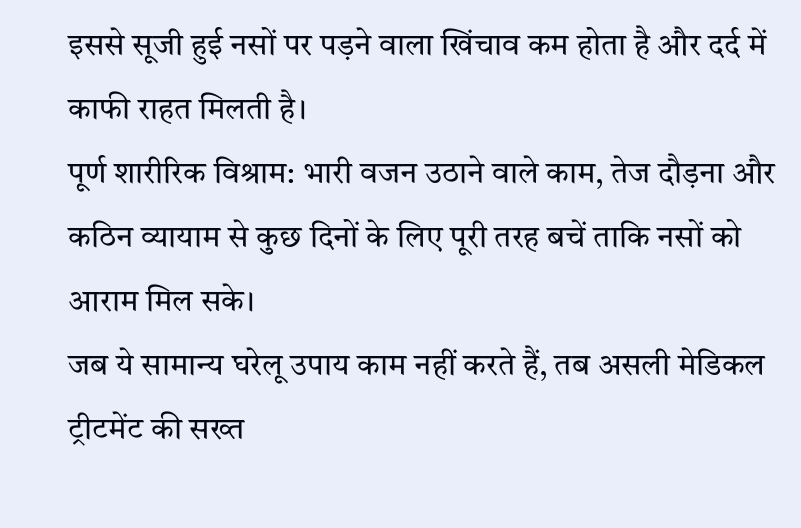इससे सूजी हुई नसों पर पड़ने वाला खिंचाव कम होता है और दर्द में काफी राहत मिलती है।
पूर्ण शारीरिक विश्राम: भारी वजन उठाने वाले काम, तेज दौड़ना और कठिन व्यायाम से कुछ दिनों के लिए पूरी तरह बचें ताकि नसों को आराम मिल सके।
जब ये सामान्य घरेलू उपाय काम नहीं करते हैं, तब असली मेडिकल ट्रीटमेंट की सख्त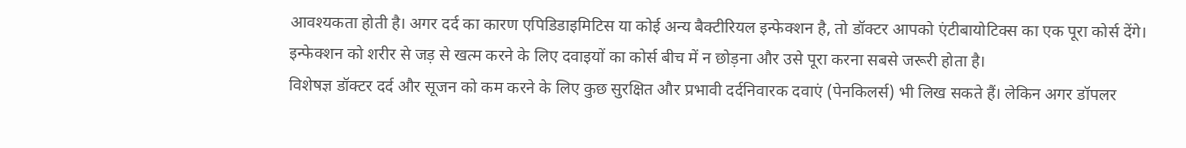आवश्यकता होती है। अगर दर्द का कारण एपिडिडाइमिटिस या कोई अन्य बैक्टीरियल इन्फेक्शन है, तो डॉक्टर आपको एंटीबायोटिक्स का एक पूरा कोर्स देंगे। इन्फेक्शन को शरीर से जड़ से खत्म करने के लिए दवाइयों का कोर्स बीच में न छोड़ना और उसे पूरा करना सबसे जरूरी होता है।
विशेषज्ञ डॉक्टर दर्द और सूजन को कम करने के लिए कुछ सुरक्षित और प्रभावी दर्दनिवारक दवाएं (पेनकिलर्स) भी लिख सकते हैं। लेकिन अगर डॉपलर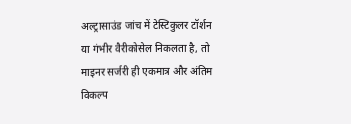अल्ट्रासाउंड जांच में टेस्टिकुलर टॉर्शन या गंभीर वैरीकोसेल निकलता है, तो माइनर सर्जरी ही एकमात्र और अंतिम विकल्प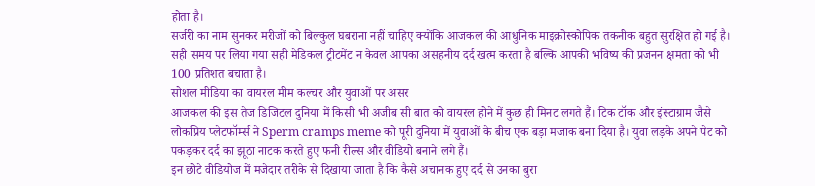होता है।
सर्जरी का नाम सुनकर मरीजों को बिल्कुल घबराना नहीं चाहिए क्योंकि आजकल की आधुनिक माइक्रोस्कोपिक तकनीक बहुत सुरक्षित हो गई है। सही समय पर लिया गया सही मेडिकल ट्रीटमेंट न केवल आपका असहनीय दर्द खत्म करता है बल्कि आपकी भविष्य की प्रजनन क्षमता को भी 100 प्रतिशत बचाता है।
सोशल मीडिया का वायरल मीम कल्चर और युवाओं पर असर
आजकल की इस तेज डिजिटल दुनिया में किसी भी अजीब सी बात को वायरल होने में कुछ ही मिनट लगते हैं। टिक टॉक और इंस्टाग्राम जैसे लोकप्रिय प्लेटफॉर्म्स ने Sperm cramps meme को पूरी दुनिया में युवाओं के बीच एक बड़ा मजाक बना दिया है। युवा लड़के अपने पेट को पकड़कर दर्द का झूठा नाटक करते हुए फनी रील्स और वीडियो बनाने लगे हैं।
इन छोटे वीडियोज में मजेदार तरीके से दिखाया जाता है कि कैसे अचानक हुए दर्द से उनका बुरा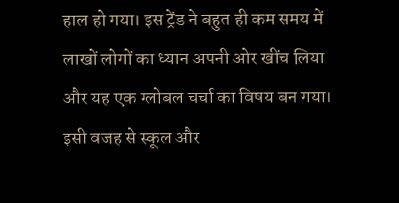हाल हो गया। इस ट्रेंड ने बहुत ही कम समय में लाखों लोगों का ध्यान अपनी ओर खींच लिया और यह एक ग्लोबल चर्चा का विषय बन गया। इसी वजह से स्कूल और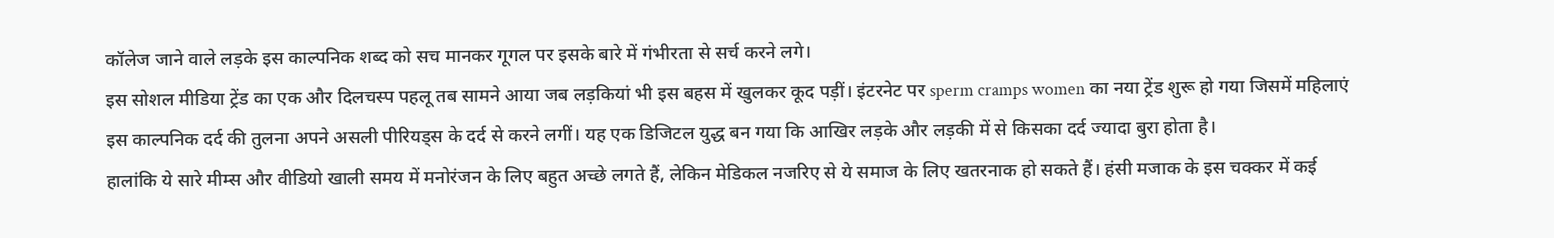कॉलेज जाने वाले लड़के इस काल्पनिक शब्द को सच मानकर गूगल पर इसके बारे में गंभीरता से सर्च करने लगे।
इस सोशल मीडिया ट्रेंड का एक और दिलचस्प पहलू तब सामने आया जब लड़कियां भी इस बहस में खुलकर कूद पड़ीं। इंटरनेट पर sperm cramps women का नया ट्रेंड शुरू हो गया जिसमें महिलाएं इस काल्पनिक दर्द की तुलना अपने असली पीरियड्स के दर्द से करने लगीं। यह एक डिजिटल युद्ध बन गया कि आखिर लड़के और लड़की में से किसका दर्द ज्यादा बुरा होता है।
हालांकि ये सारे मीम्स और वीडियो खाली समय में मनोरंजन के लिए बहुत अच्छे लगते हैं, लेकिन मेडिकल नजरिए से ये समाज के लिए खतरनाक हो सकते हैं। हंसी मजाक के इस चक्कर में कई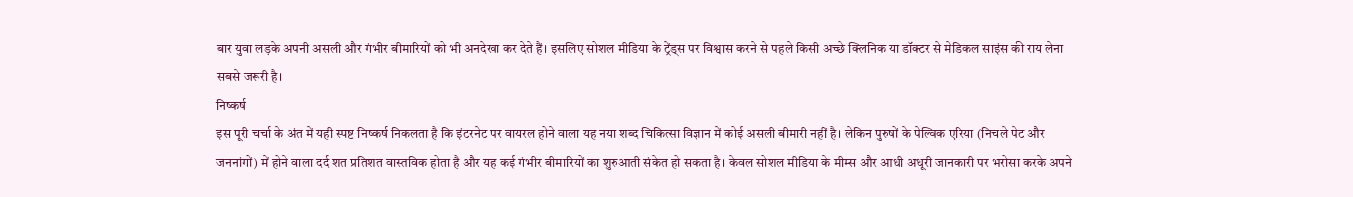बार युवा लड़के अपनी असली और गंभीर बीमारियों को भी अनदेखा कर देते हैं। इसलिए सोशल मीडिया के ट्रेंड्स पर विश्वास करने से पहले किसी अच्छे क्लिनिक या डॉक्टर से मेडिकल साइंस की राय लेना सबसे जरूरी है।
निष्कर्ष
इस पूरी चर्चा के अंत में यही स्पष्ट निष्कर्ष निकलता है कि इंटरनेट पर वायरल होने वाला यह नया शब्द चिकित्सा विज्ञान में कोई असली बीमारी नहीं है। लेकिन पुरुषों के पेल्विक एरिया (निचले पेट और जननांगों) में होने वाला दर्द शत प्रतिशत वास्तविक होता है और यह कई गंभीर बीमारियों का शुरुआती संकेत हो सकता है। केवल सोशल मीडिया के मीम्स और आधी अधूरी जानकारी पर भरोसा करके अपने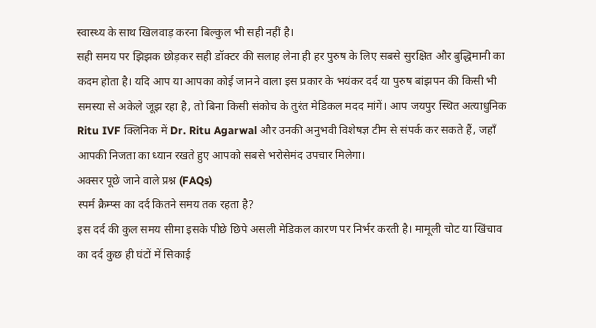स्वास्थ्य के साथ खिलवाड़ करना बिल्कुल भी सही नहीं है।
सही समय पर झिझक छोड़कर सही डॉक्टर की सलाह लेना ही हर पुरुष के लिए सबसे सुरक्षित और बुद्धिमानी का कदम होता है। यदि आप या आपका कोई जानने वाला इस प्रकार के भयंकर दर्द या पुरुष बांझपन की किसी भी समस्या से अकेले जूझ रहा है, तो बिना किसी संकोच के तुरंत मेडिकल मदद मांगें। आप जयपुर स्थित अत्याधुनिक Ritu IVF क्लिनिक में Dr. Ritu Agarwal और उनकी अनुभवी विशेषज्ञ टीम से संपर्क कर सकते हैं, जहाँ आपकी निजता का ध्यान रखते हुए आपको सबसे भरोसेमंद उपचार मिलेगा।
अक्सर पूछे जाने वाले प्रश्न (FAQs)
स्पर्म क्रैम्प्स का दर्द कितने समय तक रहता है?
इस दर्द की कुल समय सीमा इसके पीछे छिपे असली मेडिकल कारण पर निर्भर करती है। मामूली चोट या खिंचाव का दर्द कुछ ही घंटों में सिकाई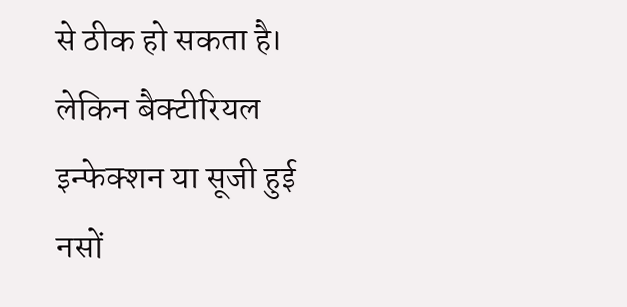से ठीक हो सकता है। लेकिन बैक्टीरियल इन्फेक्शन या सूजी हुई नसों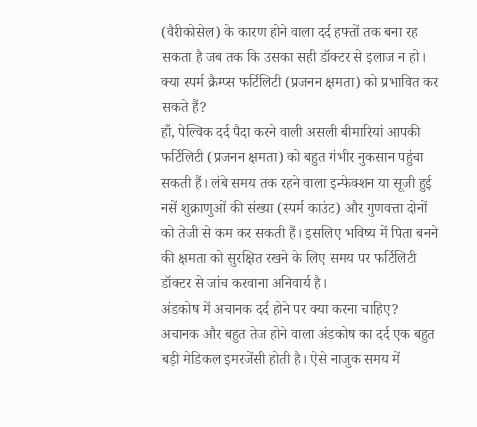(वैरीकोसेल) के कारण होने वाला दर्द हफ्तों तक बना रह सकता है जब तक कि उसका सही डॉक्टर से इलाज न हो।
क्या स्पर्म क्रैम्प्स फर्टिलिटी (प्रजनन क्षमता) को प्रभावित कर सकते हैं?
हाँ, पेल्विक दर्द पैदा करने वाली असली बीमारियां आपकी फर्टिलिटी (प्रजनन क्षमता) को बहुत गंभीर नुकसान पहुंचा सकती हैं। लंबे समय तक रहने वाला इन्फेक्शन या सूजी हुई नसें शुक्राणुओं की संख्या (स्पर्म काउंट) और गुणवत्ता दोनों को तेजी से कम कर सकती हैं। इसलिए भविष्य में पिता बनने की क्षमता को सुरक्षित रखने के लिए समय पर फर्टिलिटी डॉक्टर से जांच करवाना अनिवार्य है।
अंडकोष में अचानक दर्द होने पर क्या करना चाहिए?
अचानक और बहुत तेज होने वाला अंडकोष का दर्द एक बहुत बड़ी मेडिकल इमरजेंसी होती है। ऐसे नाजुक समय में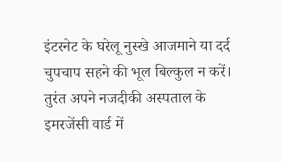इंटरनेट के घरेलू नुस्खे आजमाने या दर्द चुपचाप सहने की भूल बिल्कुल न करें। तुरंत अपने नजदीकी अस्पताल के इमरजेंसी वार्ड में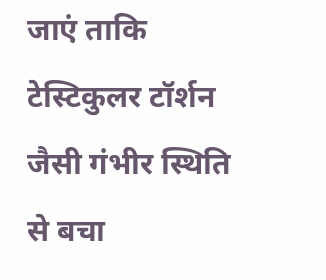जाएं ताकि टेस्टिकुलर टॉर्शन जैसी गंभीर स्थिति से बचा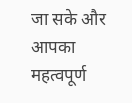जा सके और आपका महत्वपूर्ण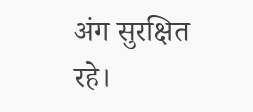अंग सुरक्षित रहे।